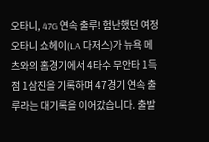오타니, 47G 연속 출루! 험난했던 여정오타니 쇼헤이(LA 다저스)가 뉴욕 메츠와의 홈경기에서 4타수 무안타 1득점 1삼진을 기록하며 47경기 연속 출루라는 대기록을 이어갔습니다. 출발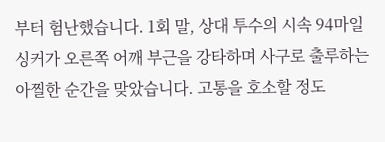부터 험난했습니다. 1회 말, 상대 투수의 시속 94마일 싱커가 오른쪽 어깨 부근을 강타하며 사구로 출루하는 아찔한 순간을 맞았습니다. 고통을 호소할 정도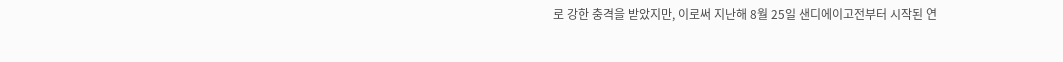로 강한 충격을 받았지만, 이로써 지난해 8월 25일 샌디에이고전부터 시작된 연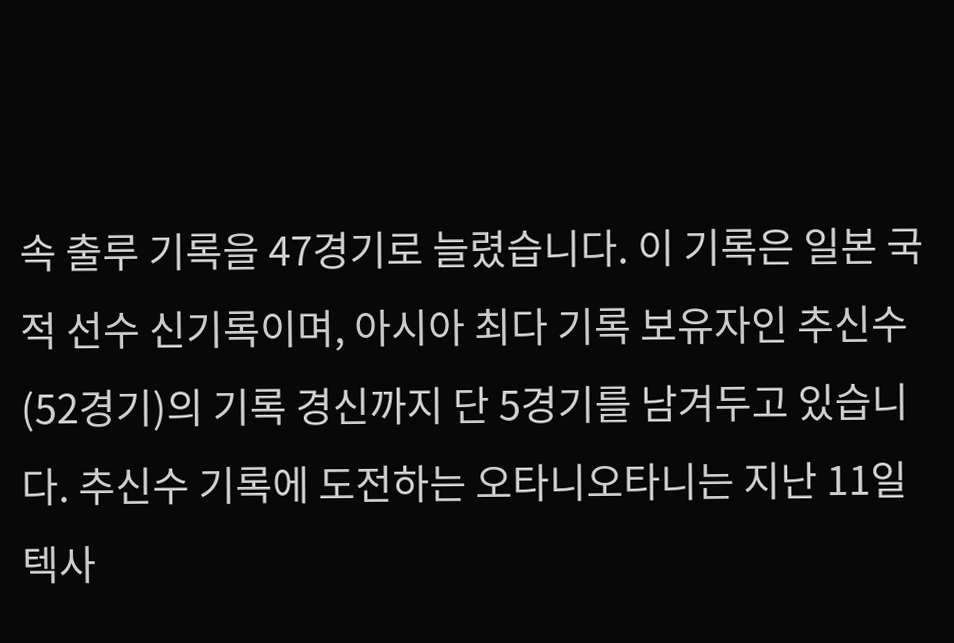속 출루 기록을 47경기로 늘렸습니다. 이 기록은 일본 국적 선수 신기록이며, 아시아 최다 기록 보유자인 추신수(52경기)의 기록 경신까지 단 5경기를 남겨두고 있습니다. 추신수 기록에 도전하는 오타니오타니는 지난 11일 텍사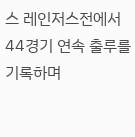스 레인저스전에서 44경기 연속 출루를 기록하며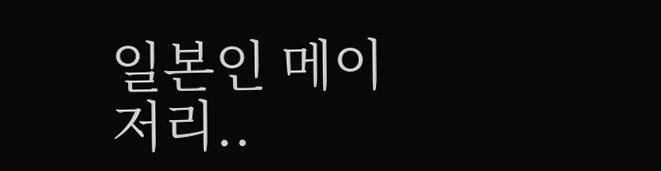일본인 메이저리..